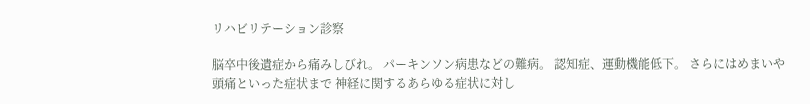リハビリテーション診察

脳卒中後遺症から痛みしびれ。 パーキンソン病患などの難病。 認知症、運動機能低下。 さらにはめまいや頭痛といった症状まで 神経に関するあらゆる症状に対し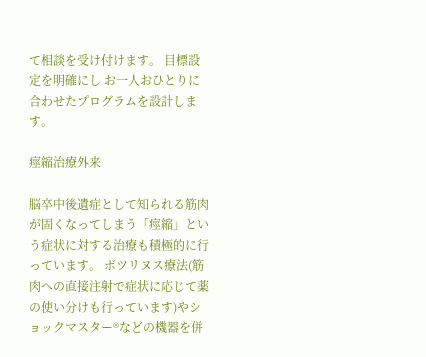て相談を受け付けます。 目標設定を明確にし お一人おひとりに合わせたプログラムを設計します。

痙縮治療外来

脳卒中後遺症として知られる筋肉が固くなってしまう「痙縮」という症状に対する治療も積極的に行っています。 ボツリヌス療法(筋肉への直接注射で症状に応じて薬の使い分けも行っています)やショックマスター®などの機器を併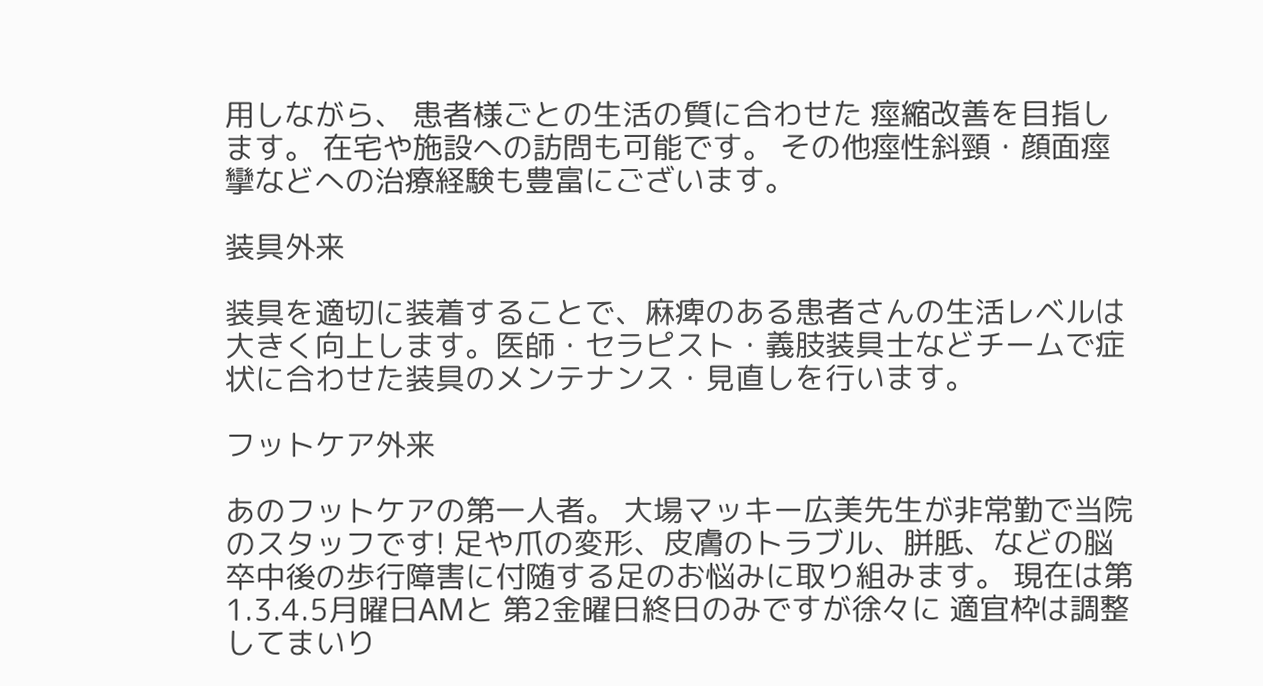用しながら、 患者様ごとの生活の質に合わせた 痙縮改善を目指します。 在宅や施設への訪問も可能です。 その他痙性斜頸・顔面痙攣などへの治療経験も豊富にございます。

装具外来

装具を適切に装着することで、麻痺のある患者さんの生活レベルは大きく向上します。医師・セラピスト・義肢装具士などチームで症状に合わせた装具のメンテナンス・見直しを行います。

フットケア外来

あのフットケアの第一人者。 大場マッキー広美先生が非常勤で当院のスタッフです! 足や爪の変形、皮膚のトラブル、胼胝、などの脳卒中後の歩行障害に付随する足のお悩みに取り組みます。 現在は第1.3.4.5月曜日AMと 第2金曜日終日のみですが徐々に 適宜枠は調整してまいり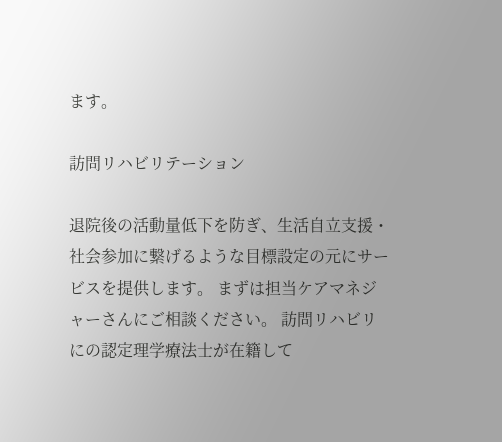ます。

訪問リハビリテーション

退院後の活動量低下を防ぎ、生活自立支援・社会参加に繋げるような目標設定の元にサービスを提供します。 まずは担当ケアマネジャーさんにご相談ください。 訪問リハビリにの認定理学療法士が在籍して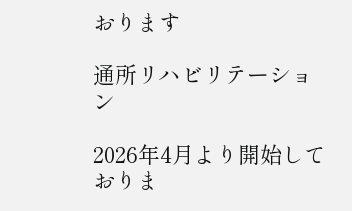おります

通所リハビリテーション

2026年4月より開始しておりま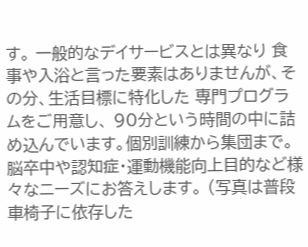す。 一般的なデイサービスとは異なり 食事や入浴と言った要素はありませんが、その分、生活目標に特化した 専門プログラムをご用意し、 90分という時間の中に詰め込んでいます。個別訓練から集団まで。 脳卒中や認知症・運動機能向上目的など様々なニーズにお答えします。 (写真は普段車椅子に依存した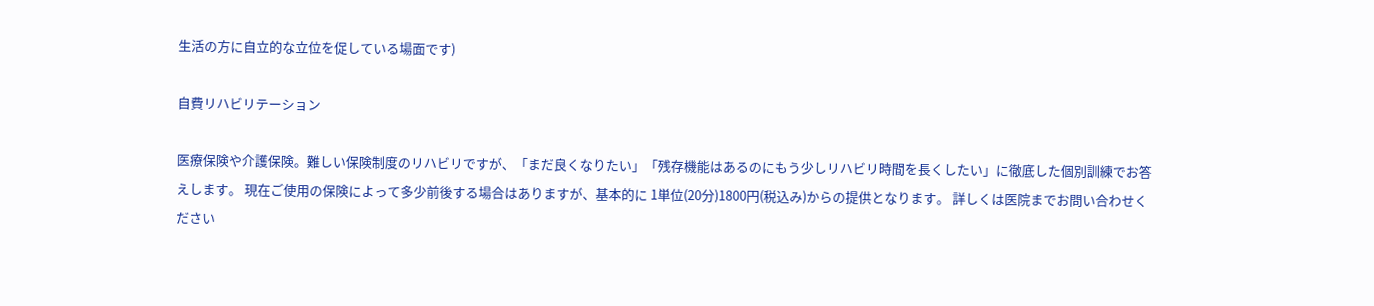生活の方に自立的な立位を促している場面です)

自費リハビリテーション

医療保険や介護保険。難しい保険制度のリハビリですが、「まだ良くなりたい」「残存機能はあるのにもう少しリハビリ時間を長くしたい」に徹底した個別訓練でお答えします。 現在ご使用の保険によって多少前後する場合はありますが、基本的に 1単位(20分)1800円(税込み)からの提供となります。 詳しくは医院までお問い合わせください